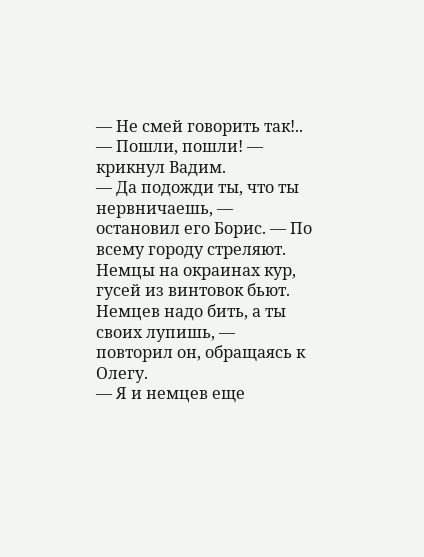— Не смей говорить так!..
— Пошли, пошли! — крикнул Вадим.
— Да подожди ты, что ты нервничаешь, — остановил его Борис. — По всему городу стреляют. Немцы на окраинах кур, гусей из винтовок бьют. Немцев надо бить, а ты своих лупишь, — повторил он, обращаясь к Олегу.
— Я и немцев еще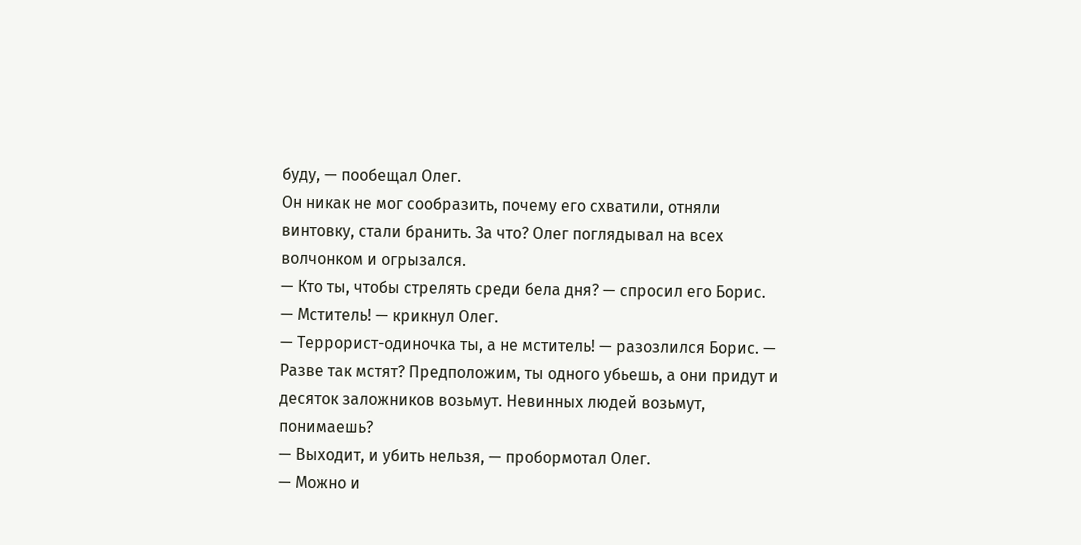буду, — пообещал Олег.
Он никак не мог сообразить, почему его схватили, отняли винтовку, стали бранить. За что? Олег поглядывал на всех волчонком и огрызался.
— Кто ты, чтобы стрелять среди бела дня? — спросил его Борис.
— Мститель! — крикнул Олег.
— Террорист-одиночка ты, а не мститель! — разозлился Борис. — Разве так мстят? Предположим, ты одного убьешь, а они придут и десяток заложников возьмут. Невинных людей возьмут, понимаешь?
— Выходит, и убить нельзя, — пробормотал Олег.
— Можно и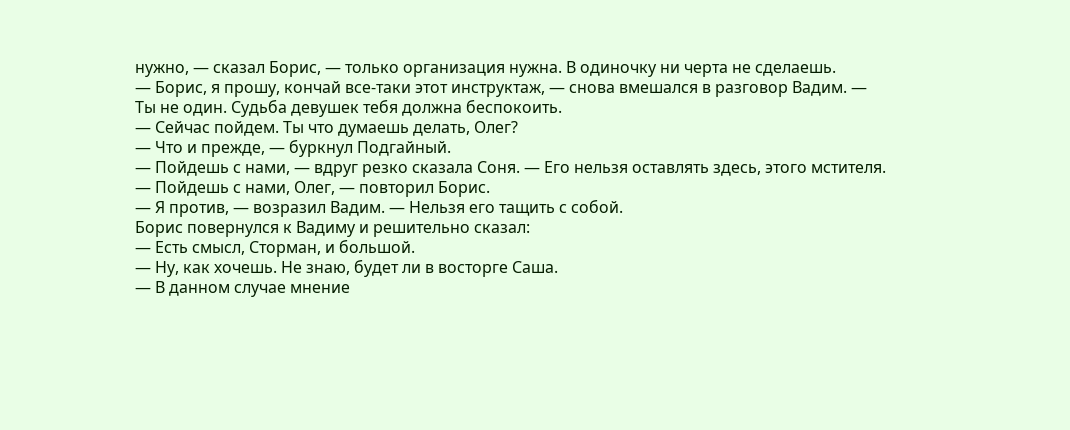нужно, — сказал Борис, — только организация нужна. В одиночку ни черта не сделаешь.
— Борис, я прошу, кончай все-таки этот инструктаж, — снова вмешался в разговор Вадим. — Ты не один. Судьба девушек тебя должна беспокоить.
— Сейчас пойдем. Ты что думаешь делать, Олег?
— Что и прежде, — буркнул Подгайный.
— Пойдешь с нами, — вдруг резко сказала Соня. — Его нельзя оставлять здесь, этого мстителя.
— Пойдешь с нами, Олег, — повторил Борис.
— Я против, — возразил Вадим. — Нельзя его тащить с собой.
Борис повернулся к Вадиму и решительно сказал:
— Есть смысл, Сторман, и большой.
— Ну, как хочешь. Не знаю, будет ли в восторге Саша.
— В данном случае мнение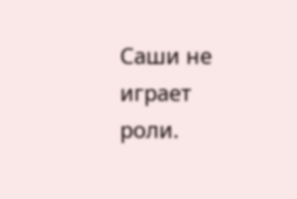Саши не играет роли.